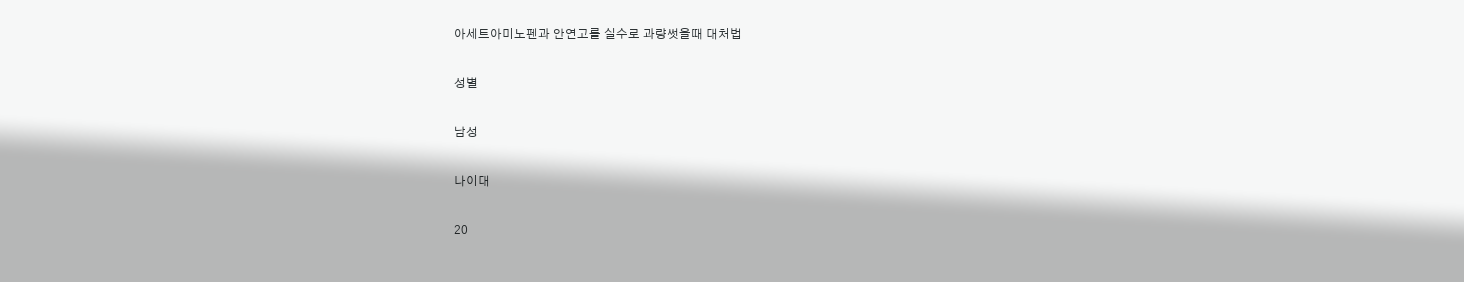아세트아미노펜과 안연고를 실수로 과량썻을때 대처법

성별

남성

나이대

20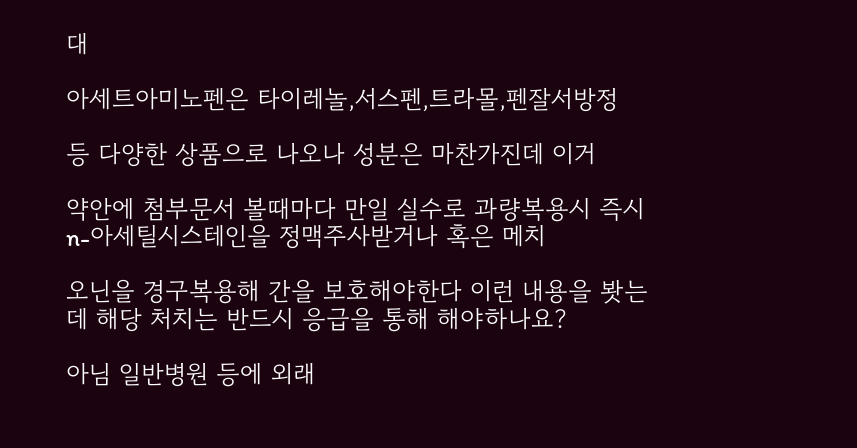대

아세트아미노펜은 타이레놀,서스펜,트라몰,펜잘서방정

등 다양한 상품으로 나오나 성분은 마찬가진데 이거

약안에 첨부문서 볼때마다 만일 실수로 과량복용시 즉시 n-아세틸시스테인을 정맥주사받거나 혹은 메치

오닌을 경구복용해 간을 보호해야한다 이런 내용을 봣는데 해당 처치는 반드시 응급을 통해 해야하나요?

아님 일반병원 등에 외래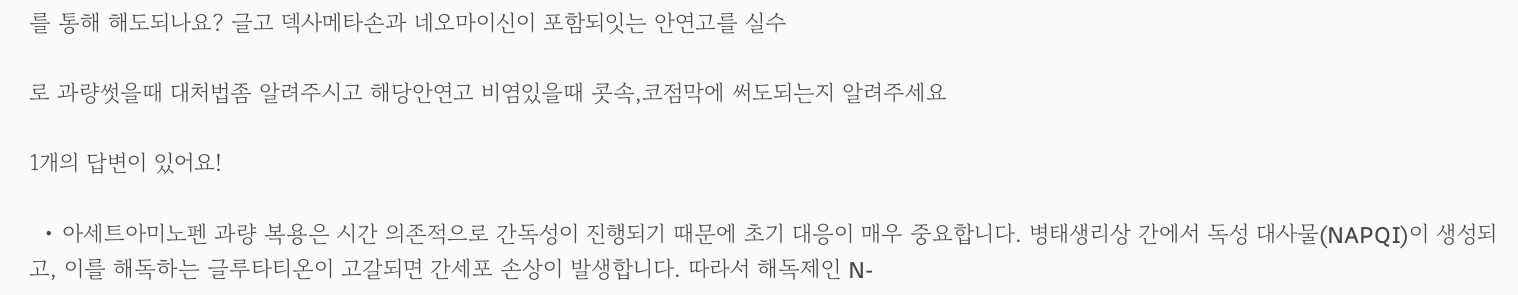를 통해 해도되나요? 글고 덱사메타손과 네오마이신이 포함되잇는 안연고를 실수

로 과량썻을때 대처법좀 알려주시고 해당안연고 비염있을때 콧속,코점막에 써도되는지 알려주세요

1개의 답변이 있어요!

  • 아세트아미노펜 과량 복용은 시간 의존적으로 간독성이 진행되기 때문에 초기 대응이 매우 중요합니다. 병태생리상 간에서 독성 대사물(NAPQI)이 생성되고, 이를 해독하는 글루타티온이 고갈되면 간세포 손상이 발생합니다. 따라서 해독제인 N-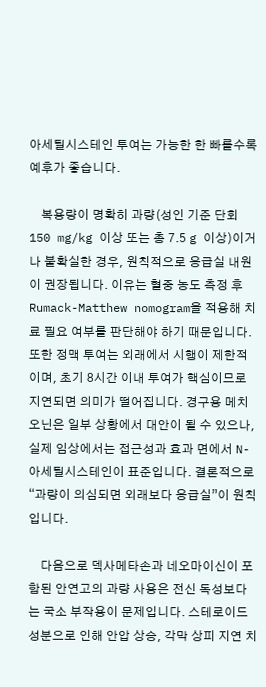아세틸시스테인 투여는 가능한 한 빠를수록 예후가 좋습니다.

    복용량이 명확히 과량(성인 기준 단회 150 mg/kg 이상 또는 총 7.5 g 이상)이거나 불확실한 경우, 원칙적으로 응급실 내원이 권장됩니다. 이유는 혈중 농도 측정 후 Rumack-Matthew nomogram을 적용해 치료 필요 여부를 판단해야 하기 때문입니다. 또한 정맥 투여는 외래에서 시행이 제한적이며, 초기 8시간 이내 투여가 핵심이므로 지연되면 의미가 떨어집니다. 경구용 메치오닌은 일부 상황에서 대안이 될 수 있으나, 실제 임상에서는 접근성과 효과 면에서 N-아세틸시스테인이 표준입니다. 결론적으로 “과량이 의심되면 외래보다 응급실”이 원칙입니다.

    다음으로 덱사메타손과 네오마이신이 포함된 안연고의 과량 사용은 전신 독성보다는 국소 부작용이 문제입니다. 스테로이드 성분으로 인해 안압 상승, 각막 상피 지연 치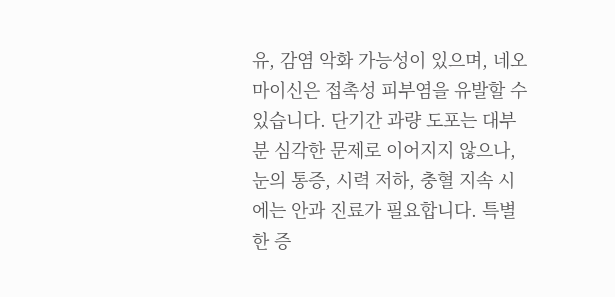유, 감염 악화 가능성이 있으며, 네오마이신은 접촉성 피부염을 유발할 수 있습니다. 단기간 과량 도포는 대부분 심각한 문제로 이어지지 않으나, 눈의 통증, 시력 저하, 충혈 지속 시에는 안과 진료가 필요합니다. 특별한 증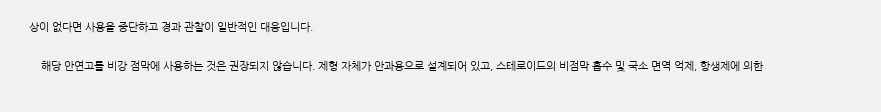상이 없다면 사용을 중단하고 경과 관찰이 일반적인 대응입니다.

    해당 안연고를 비강 점막에 사용하는 것은 권장되지 않습니다. 제형 자체가 안과용으로 설계되어 있고, 스테로이드의 비점막 흡수 및 국소 면역 억제, 항생제에 의한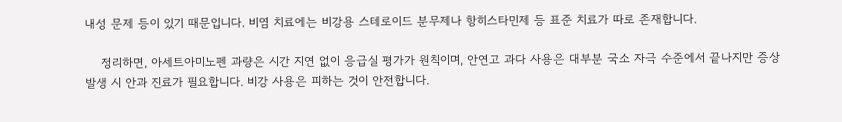내성 문제 등이 있기 때문입니다. 비염 치료에는 비강용 스테로이드 분무제나 항히스타민제 등 표준 치료가 따로 존재합니다.

    정리하면, 아세트아미노펜 과량은 시간 지연 없이 응급실 평가가 원칙이며, 안연고 과다 사용은 대부분 국소 자극 수준에서 끝나지만 증상 발생 시 안과 진료가 필요합니다. 비강 사용은 피하는 것이 안전합니다.